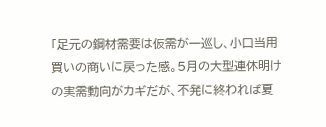「足元の鋼材需要は仮需が一巡し、小口当用買いの商いに戻った感。5月の大型連休明けの実需動向がカギだが、不発に終われば夏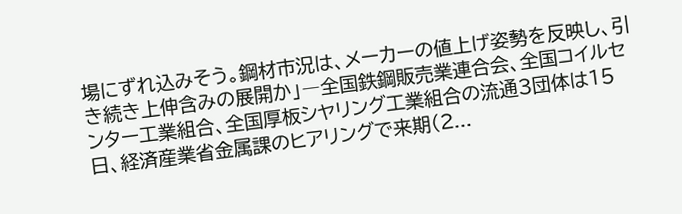場にずれ込みそう。鋼材市況は、メーカーの値上げ姿勢を反映し、引き続き上伸含みの展開か」―全国鉄鋼販売業連合会、全国コイルセンター工業組合、全国厚板シヤリング工業組合の流通3団体は15日、経済産業省金属課のヒアリングで来期(2...